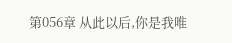第056章 从此以后,你是我唯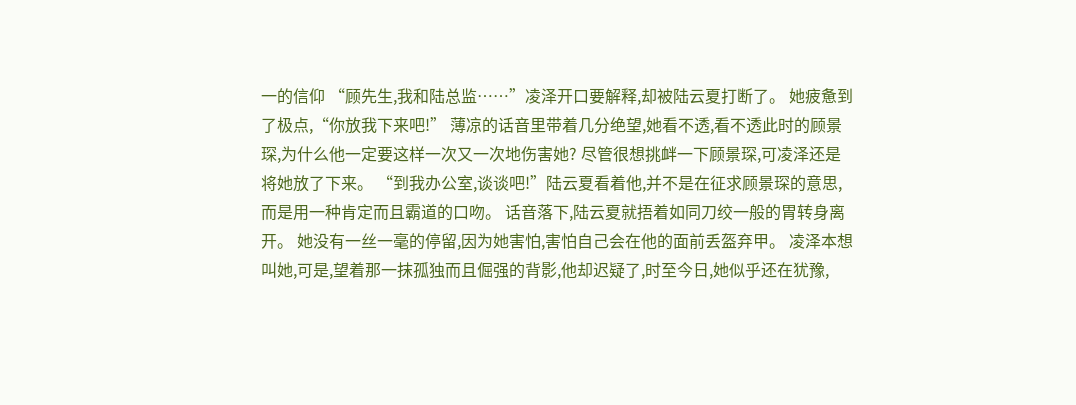一的信仰 “顾先生,我和陆总监……”凌泽开口要解释,却被陆云夏打断了。 她疲惫到了极点,“你放我下来吧!” 薄凉的话音里带着几分绝望,她看不透,看不透此时的顾景琛,为什么他一定要这样一次又一次地伤害她? 尽管很想挑衅一下顾景琛,可凌泽还是将她放了下来。 “到我办公室,谈谈吧!”陆云夏看着他,并不是在征求顾景琛的意思,而是用一种肯定而且霸道的口吻。 话音落下,陆云夏就捂着如同刀绞一般的胃转身离开。 她没有一丝一毫的停留,因为她害怕,害怕自己会在他的面前丢盔弃甲。 凌泽本想叫她,可是,望着那一抹孤独而且倔强的背影,他却迟疑了,时至今日,她似乎还在犹豫,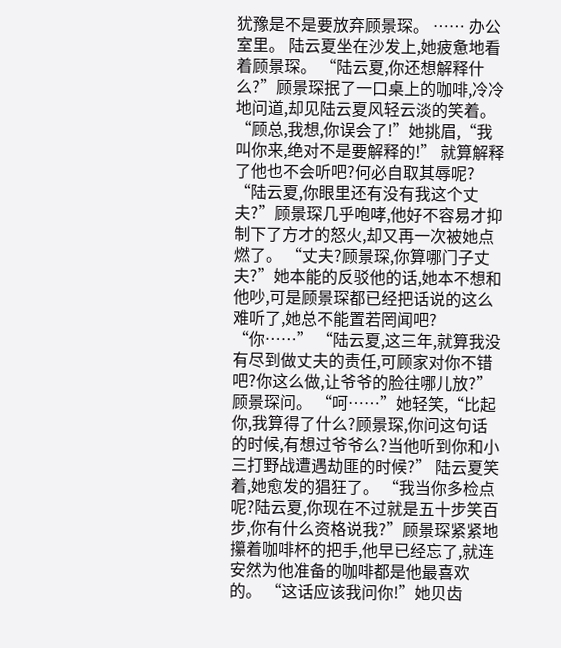犹豫是不是要放弃顾景琛。 …… 办公室里。 陆云夏坐在沙发上,她疲惫地看着顾景琛。 “陆云夏,你还想解释什么?”顾景琛抿了一口桌上的咖啡,冷冷地问道,却见陆云夏风轻云淡的笑着。 “顾总,我想,你误会了!”她挑眉,“我叫你来,绝对不是要解释的!” 就算解释了他也不会听吧?何必自取其辱呢? “陆云夏,你眼里还有没有我这个丈夫?”顾景琛几乎咆哮,他好不容易才抑制下了方才的怒火,却又再一次被她点燃了。 “丈夫?顾景琛,你算哪门子丈夫?”她本能的反驳他的话,她本不想和他吵,可是顾景琛都已经把话说的这么难听了,她总不能置若罔闻吧? “你……” “陆云夏,这三年,就算我没有尽到做丈夫的责任,可顾家对你不错吧?你这么做,让爷爷的脸往哪儿放?”顾景琛问。 “呵……”她轻笑,“比起你,我算得了什么?顾景琛,你问这句话的时候,有想过爷爷么?当他听到你和小三打野战遭遇劫匪的时候?” 陆云夏笑着,她愈发的猖狂了。 “我当你多检点呢?陆云夏,你现在不过就是五十步笑百步,你有什么资格说我?”顾景琛紧紧地攥着咖啡杯的把手,他早已经忘了,就连安然为他准备的咖啡都是他最喜欢的。 “这话应该我问你!”她贝齿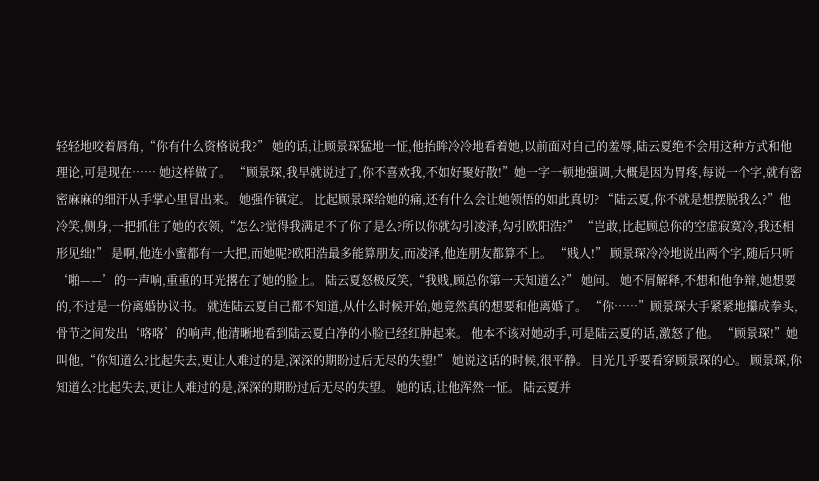轻轻地咬着唇角,“你有什么资格说我?” 她的话,让顾景琛猛地一怔,他抬眸冷冷地看着她,以前面对自己的羞辱,陆云夏绝不会用这种方式和他理论,可是现在…… 她这样做了。 “顾景琛,我早就说过了,你不喜欢我,不如好聚好散!”她一字一顿地强调,大概是因为胃疼,每说一个字,就有密密麻麻的细汗从手掌心里冒出来。 她强作镇定。 比起顾景琛给她的痛,还有什么会让她领悟的如此真切? “陆云夏,你不就是想摆脱我么?”他冷笑,侧身,一把抓住了她的衣领,“怎么?觉得我满足不了你了是么?所以你就勾引凌泽,勾引欧阳浩?” “岂敢,比起顾总你的空虚寂寞冷,我还相形见绌!” 是啊,他连小蜜都有一大把,而她呢?欧阳浩最多能算朋友,而凌泽,他连朋友都算不上。 “贱人!” 顾景琛冷冷地说出两个字,随后只听‘啪——’的一声响,重重的耳光撂在了她的脸上。 陆云夏怒极反笑,“我贱,顾总你第一天知道么?” 她问。 她不屑解释,不想和他争辩,她想要的,不过是一份离婚协议书。 就连陆云夏自己都不知道,从什么时候开始,她竟然真的想要和他离婚了。 “你……”顾景琛大手紧紧地攥成拳头,骨节之间发出‘咯咯’的响声,他清晰地看到陆云夏白净的小脸已经红肿起来。 他本不该对她动手,可是陆云夏的话,激怒了他。 “顾景琛!”她叫他,“你知道么?比起失去,更让人难过的是,深深的期盼过后无尽的失望!” 她说这话的时候,很平静。 目光几乎要看穿顾景琛的心。 顾景琛,你知道么?比起失去,更让人难过的是,深深的期盼过后无尽的失望。 她的话,让他浑然一怔。 陆云夏并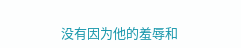没有因为他的羞辱和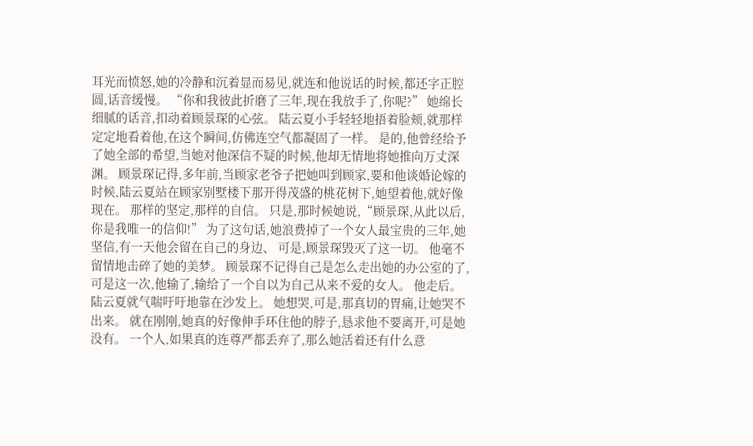耳光而愤怒,她的冷静和沉着显而易见,就连和他说话的时候,都还字正腔圆,话音缓慢。 “你和我彼此折磨了三年,现在我放手了,你呢?” 她绵长细腻的话音,扣动着顾景琛的心弦。 陆云夏小手轻轻地捂着脸颊,就那样定定地看着他,在这个瞬间,仿佛连空气都凝固了一样。 是的,他曾经给予了她全部的希望,当她对他深信不疑的时候,他却无情地将她推向万丈深渊。 顾景琛记得,多年前,当顾家老爷子把她叫到顾家,要和他谈婚论嫁的时候,陆云夏站在顾家别墅楼下那开得茂盛的桃花树下,她望着他,就好像现在。 那样的坚定,那样的自信。 只是,那时候她说,“顾景琛,从此以后,你是我唯一的信仰!” 为了这句话,她浪费掉了一个女人最宝贵的三年,她坚信,有一天他会留在自己的身边、 可是,顾景琛毁灭了这一切。 他毫不留情地击碎了她的美梦。 顾景琛不记得自己是怎么走出她的办公室的了,可是这一次,他输了,输给了一个自以为自己从来不爱的女人。 他走后。 陆云夏就气喘吁吁地靠在沙发上。 她想哭,可是,那真切的胃痛,让她哭不出来。 就在刚刚,她真的好像伸手环住他的脖子,恳求他不要离开,可是她没有。 一个人,如果真的连尊严都丢弃了,那么她活着还有什么意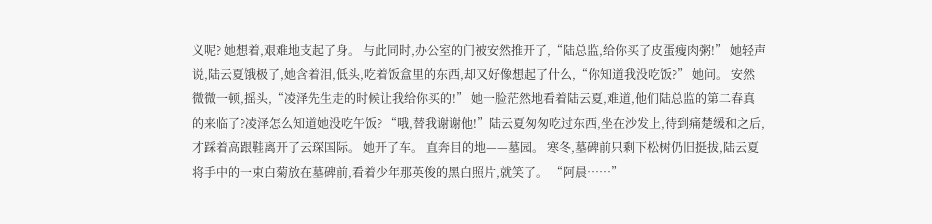义呢? 她想着,艰难地支起了身。 与此同时,办公室的门被安然推开了,“陆总监,给你买了皮蛋瘦肉粥!” 她轻声说,陆云夏饿极了,她含着泪,低头,吃着饭盒里的东西,却又好像想起了什么,“你知道我没吃饭?” 她问。 安然微微一顿,摇头,“凌泽先生走的时候让我给你买的!” 她一脸茫然地看着陆云夏,难道,他们陆总监的第二春真的来临了?凌泽怎么知道她没吃午饭? “哦,替我谢谢他!”陆云夏匆匆吃过东西,坐在沙发上,待到痛楚缓和之后,才踩着高跟鞋离开了云琛国际。 她开了车。 直奔目的地——墓园。 寒冬,墓碑前只剩下松树仍旧挺拔,陆云夏将手中的一束白菊放在墓碑前,看着少年那英俊的黑白照片,就笑了。 “阿晨……”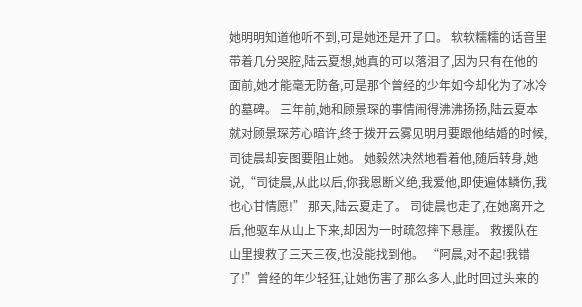她明明知道他听不到,可是她还是开了口。 软软糯糯的话音里带着几分哭腔,陆云夏想,她真的可以落泪了,因为只有在他的面前,她才能毫无防备,可是那个曾经的少年如今却化为了冰冷的墓碑。 三年前,她和顾景琛的事情闹得沸沸扬扬,陆云夏本就对顾景琛芳心暗许,终于拨开云雾见明月要跟他结婚的时候,司徒晨却妄图要阻止她。 她毅然决然地看着他,随后转身,她说,“司徒晨,从此以后,你我恩断义绝,我爱他,即使遍体鳞伤,我也心甘情愿!” 那天,陆云夏走了。 司徒晨也走了,在她离开之后,他驱车从山上下来,却因为一时疏忽摔下悬崖。 救援队在山里搜救了三天三夜,也没能找到他。 “阿晨,对不起!我错了!”曾经的年少轻狂,让她伤害了那么多人,此时回过头来的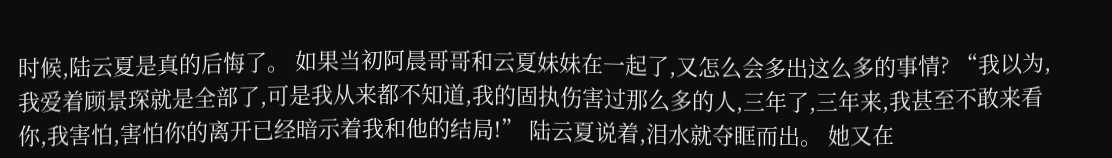时候,陆云夏是真的后悔了。 如果当初阿晨哥哥和云夏妹妹在一起了,又怎么会多出这么多的事情? “我以为,我爱着顾景琛就是全部了,可是我从来都不知道,我的固执伤害过那么多的人,三年了,三年来,我甚至不敢来看你,我害怕,害怕你的离开已经暗示着我和他的结局!” 陆云夏说着,泪水就夺眶而出。 她又在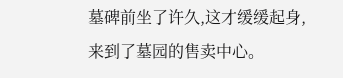墓碑前坐了许久,这才缓缓起身,来到了墓园的售卖中心。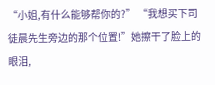“小姐,有什么能够帮你的?” “我想买下司徒晨先生旁边的那个位置!”她擦干了脸上的眼泪,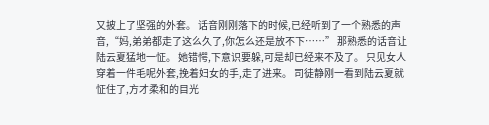又披上了坚强的外套。 话音刚刚落下的时候,已经听到了一个熟悉的声音,“妈,弟弟都走了这么久了,你怎么还是放不下……” 那熟悉的话音让陆云夏猛地一怔。 她错愕,下意识要躲,可是却已经来不及了。 只见女人穿着一件毛呢外套,挽着妇女的手,走了进来。 司徒静刚一看到陆云夏就怔住了,方才柔和的目光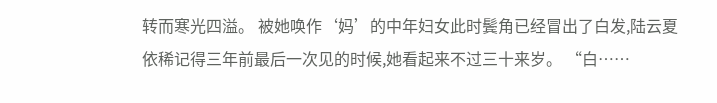转而寒光四溢。 被她唤作‘妈’的中年妇女此时鬓角已经冒出了白发,陆云夏依稀记得三年前最后一次见的时候,她看起来不过三十来岁。 “白……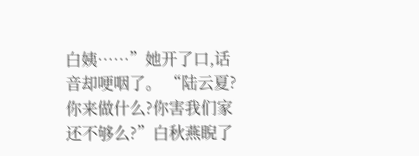白姨……”她开了口,话音却哽咽了。 “陆云夏?你来做什么?你害我们家还不够么?”白秋燕睨了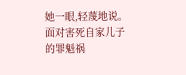她一眼,轻蔑地说。 面对害死自家儿子的罪魁祸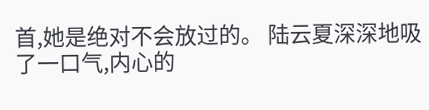首,她是绝对不会放过的。 陆云夏深深地吸了一口气,内心的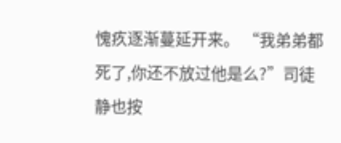愧疚逐渐蔓延开来。 “我弟弟都死了,你还不放过他是么?”司徒静也按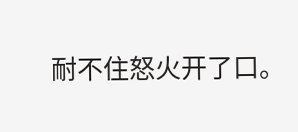耐不住怒火开了口。